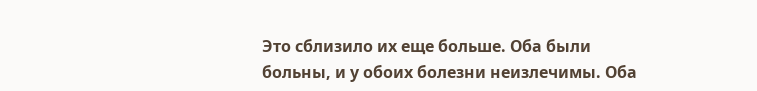Это сблизило их еще больше. Оба были больны, и у обоих болезни неизлечимы. Оба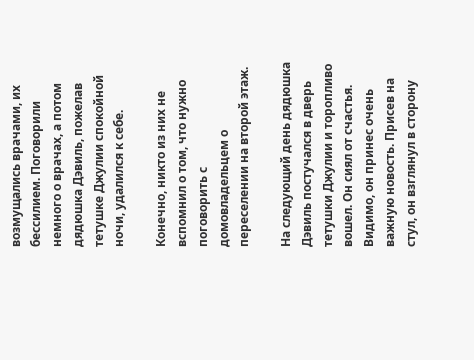возмущались врачами, их бессилием. Поговорили немного о врачах, а потом дядюшка Дэвиль, пожелав тетушке Джулии спокойной ночи, удалился к себе.

Конечно, никто из них не вспомнил о том, что нужно поговорить с домовладельцем о переселении на второй этаж.

На следующий день дядюшка Дэвиль постучался в дверь тетушки Джулии и торопливо вошел. Он сиял от счастья. Видимо, он принес очень важную новость. Присев на стул, он взглянул в сторону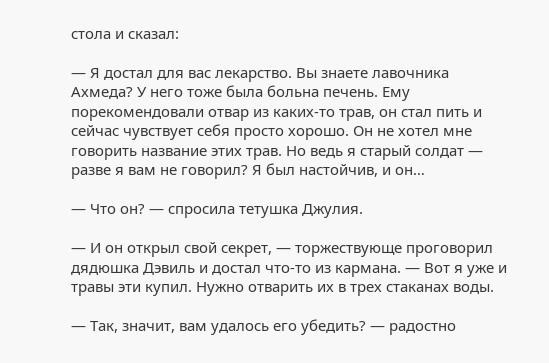стола и сказал:

— Я достал для вас лекарство. Вы знаете лавочника Ахмеда? У него тоже была больна печень. Ему порекомендовали отвар из каких-то трав, он стал пить и сейчас чувствует себя просто хорошо. Он не хотел мне говорить название этих трав. Но ведь я старый солдат — разве я вам не говорил? Я был настойчив, и он…

— Что он? — спросила тетушка Джулия.

— И он открыл свой секрет, — торжествующе проговорил дядюшка Дэвиль и достал что-то из кармана. — Вот я уже и травы эти купил. Нужно отварить их в трех стаканах воды.

— Так, значит, вам удалось его убедить? — радостно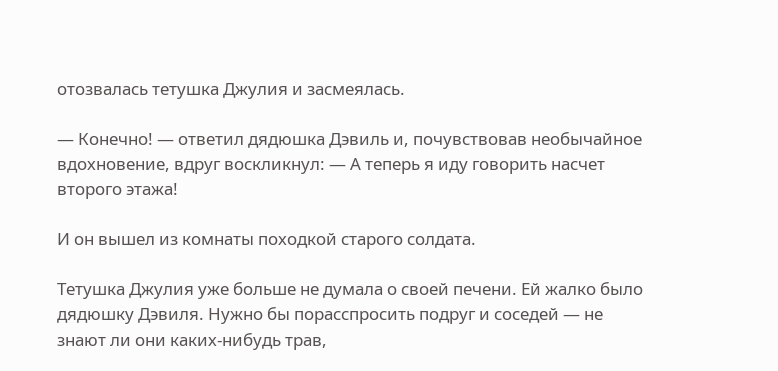отозвалась тетушка Джулия и засмеялась.

— Конечно! — ответил дядюшка Дэвиль и, почувствовав необычайное вдохновение, вдруг воскликнул: — А теперь я иду говорить насчет второго этажа!

И он вышел из комнаты походкой старого солдата.

Тетушка Джулия уже больше не думала о своей печени. Ей жалко было дядюшку Дэвиля. Нужно бы порасспросить подруг и соседей — не знают ли они каких-нибудь трав,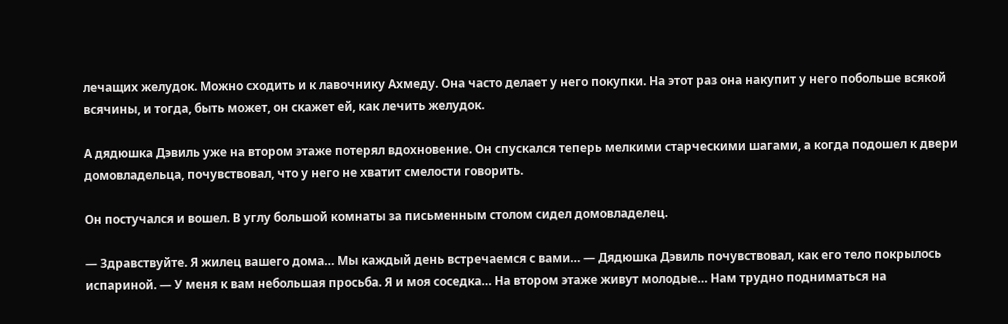лечащих желудок. Можно сходить и к лавочнику Ахмеду. Она часто делает у него покупки. На этот раз она накупит у него побольше всякой всячины, и тогда, быть может, он скажет ей, как лечить желудок.

А дядюшка Дэвиль уже на втором этаже потерял вдохновение. Он спускался теперь мелкими старческими шагами, а когда подошел к двери домовладельца, почувствовал, что у него не хватит смелости говорить.

Он постучался и вошел. В углу большой комнаты за письменным столом сидел домовладелец.

— Здравствуйте. Я жилец вашего дома… Мы каждый день встречаемся с вами… — Дядюшка Дэвиль почувствовал, как его тело покрылось испариной. — У меня к вам небольшая просьба. Я и моя соседка… На втором этаже живут молодые… Нам трудно подниматься на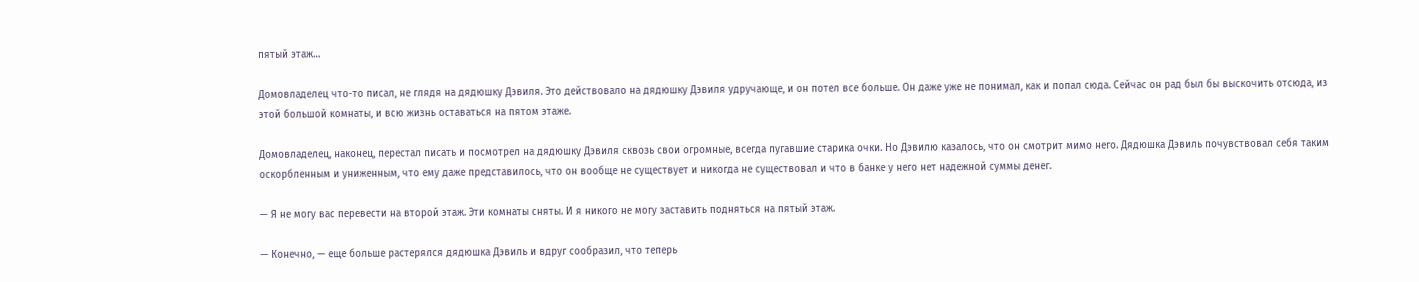пятый этаж…

Домовладелец что-то писал, не глядя на дядюшку Дэвиля. Это действовало на дядюшку Дэвиля удручающе, и он потел все больше. Он даже уже не понимал, как и попал сюда. Сейчас он рад был бы выскочить отсюда, из этой большой комнаты, и всю жизнь оставаться на пятом этаже.

Домовладелец, наконец, перестал писать и посмотрел на дядюшку Дэвиля сквозь свои огромные, всегда пугавшие старика очки. Но Дэвилю казалось, что он смотрит мимо него. Дядюшка Дэвиль почувствовал себя таким оскорбленным и униженным, что ему даже представилось, что он вообще не существует и никогда не существовал и что в банке у него нет надежной суммы денег.

— Я не могу вас перевести на второй этаж. Эти комнаты сняты. И я никого не могу заставить подняться на пятый этаж.

— Конечно, — еще больше растерялся дядюшка Дэвиль и вдруг сообразил, что теперь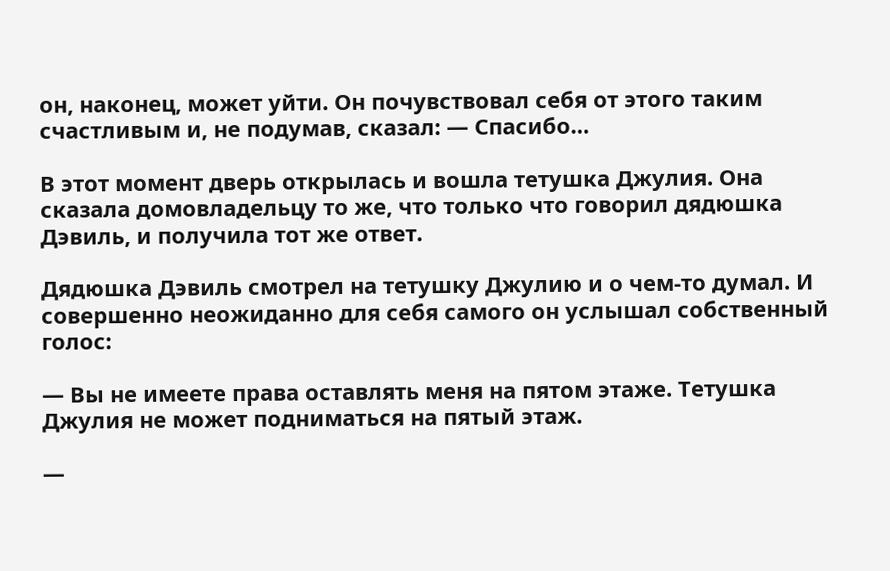он, наконец, может уйти. Он почувствовал себя от этого таким счастливым и, не подумав, сказал: — Спасибо…

В этот момент дверь открылась и вошла тетушка Джулия. Она сказала домовладельцу то же, что только что говорил дядюшка Дэвиль, и получила тот же ответ.

Дядюшка Дэвиль смотрел на тетушку Джулию и о чем-то думал. И совершенно неожиданно для себя самого он услышал собственный голос:

— Вы не имеете права оставлять меня на пятом этаже. Тетушка Джулия не может подниматься на пятый этаж.

—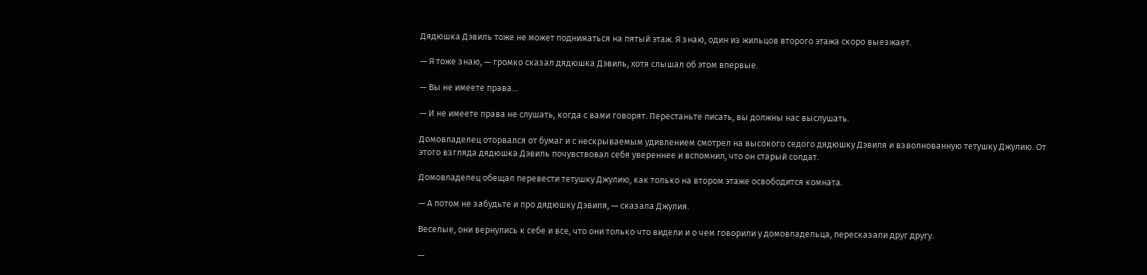Дядюшка Дэвиль тоже не может подниматься на пятый этаж. Я знаю, один из жильцов второго этажа скоро выезжает.

— Я тоже знаю, — громко сказал дядюшка Дэвиль, хотя слышал об этом впервые.

— Вы не имеете права…

— И не имеете права не слушать, когда с вами говорят. Перестаньте писать, вы должны нас выслушать.

Домовладелец оторвался от бумаг и с нескрываемым удивлением смотрел на высокого седого дядюшку Дэвиля и взволнованную тетушку Джулию. От этого взгляда дядюшка Дэвиль почувствовал себя увереннее и вспомнил, что он старый солдат.

Домовладелец обещал перевести тетушку Джулию, как только на втором этаже освободится комната.

— А потом не забудьте и про дядюшку Дэвиля, — сказала Джулия.

Веселые, они вернулись к себе и все, что они только что видели и о чем говорили у домовладельца, пересказали друг другу.

—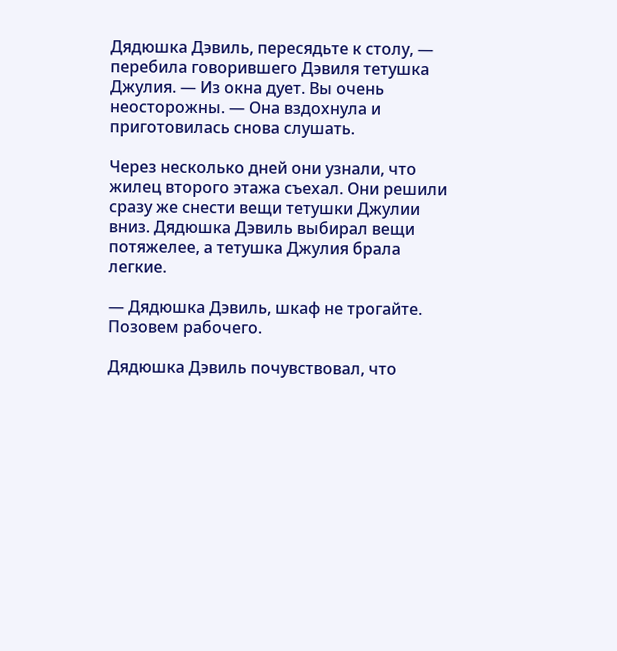Дядюшка Дэвиль, пересядьте к столу, — перебила говорившего Дэвиля тетушка Джулия. — Из окна дует. Вы очень неосторожны. — Она вздохнула и приготовилась снова слушать.

Через несколько дней они узнали, что жилец второго этажа съехал. Они решили сразу же снести вещи тетушки Джулии вниз. Дядюшка Дэвиль выбирал вещи потяжелее, а тетушка Джулия брала легкие.

— Дядюшка Дэвиль, шкаф не трогайте. Позовем рабочего.

Дядюшка Дэвиль почувствовал, что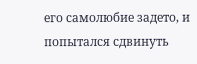его самолюбие задето, и попытался сдвинуть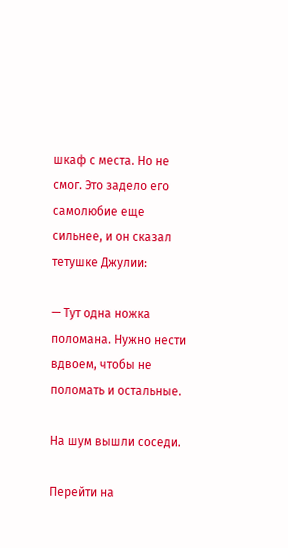шкаф с места. Но не смог. Это задело его самолюбие еще сильнее, и он сказал тетушке Джулии:

— Тут одна ножка поломана. Нужно нести вдвоем, чтобы не поломать и остальные.

На шум вышли соседи.

Перейти на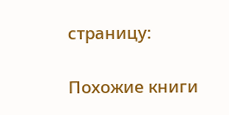страницу:

Похожие книги